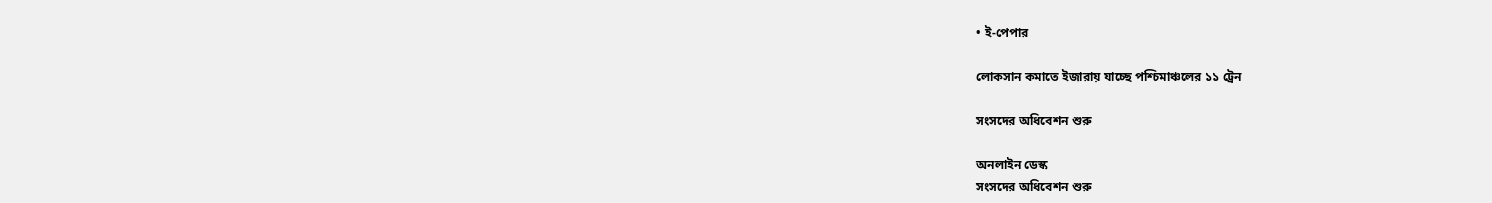• ই-পেপার

লোকসান কমাতে ইজারায় যাচ্ছে পশ্চিমাঞ্চলের ১১ ট্রেন

সংসদের অধিবেশন শুরু

অনলাইন ডেস্ক
সংসদের অধিবেশন শুরু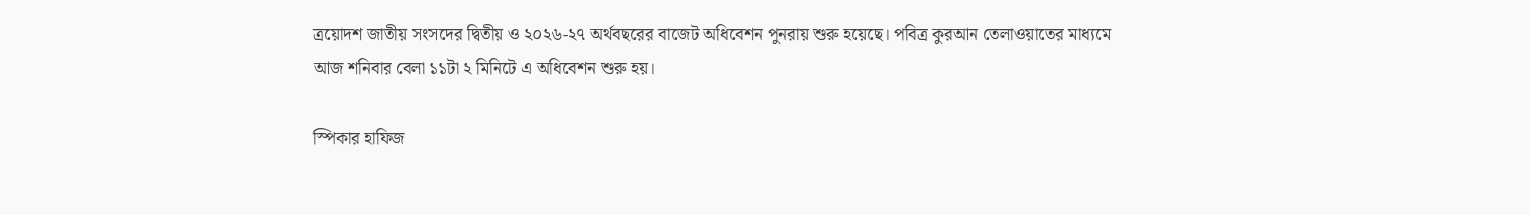ত্রয়োদশ জাতীয় সংসদের দ্বিতীয় ও ২০২৬-২৭ অর্থবছরের বাজেট অধিবেশন পুনরায় শুরু হয়েছে। পবিত্র কুরআন তেলাওয়াতের মাধ্যমে আজ শনিবার বেলা ১১টা ২ মিনিটে এ অধিবেশন শুরু হয়।

স্পিকার হাফিজ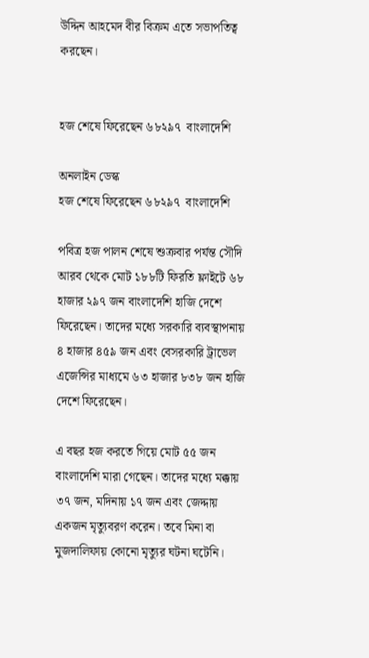উদ্দিন আহমেদ বীর বিক্রম এতে সভাপতিত্ব করছেন।


হজ শেষে ফিরেছেন ৬৮২৯৭  বাংলাদেশি

অনলাইন ডেস্ক
হজ শেষে ফিরেছেন ৬৮২৯৭  বাংলাদেশি

পবিত্র হজ পালন শেষে শুক্রবার পর্যন্ত সৌদি আরব থেকে মোট ১৮৮টি ফিরতি ফ্লাইটে ৬৮ হাজার ২৯৭ জন বাংলাদেশি হাজি দেশে ফিরেছেন। তাদের মধ্যে সরকারি ব্যবস্থাপনায় ৪ হাজার ৪৫৯ জন এবং বেসরকারি ট্রাভেল এজেন্সির মাধ্যমে ৬৩ হাজার ৮৩৮ জন হাজি দেশে ফিরেছেন।

এ বছর হজ করতে গিয়ে মোট ৫৫ জন বাংলাদেশি মারা গেছেন। তাদের মধ্যে মক্কায় ৩৭ জন, মদিনায় ১৭ জন এবং জেদ্দায় একজন মৃত্যুবরণ করেন। তবে মিনা বা মুজদালিফায় কোনো মৃত্যুর ঘটনা ঘটেনি।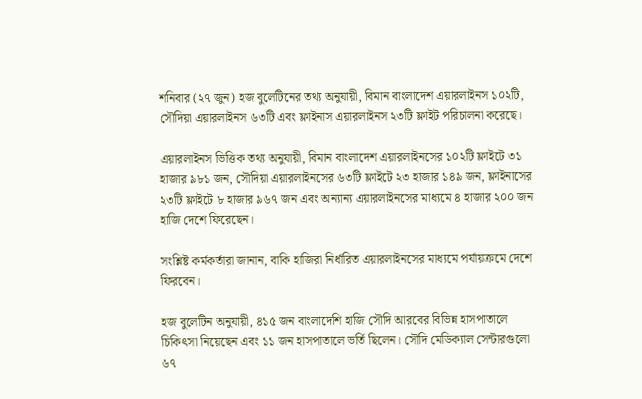শনিবার (২৭ জুন) হজ বুলেটিনের তথ্য অনুযায়ী, বিমান বাংলাদেশ এয়ারলাইনস ১০২টি, সৌদিয়া এয়ারলাইনস ৬৩টি এবং ফ্লাইনাস এয়ারলাইনস ২৩টি ফ্লাইট পরিচালনা করেছে।

এয়ারলাইনস ভিত্তিক তথ্য অনুযায়ী, বিমান বাংলাদেশ এয়ারলাইনসের ১০২টি ফ্লাইটে ৩১ হাজার ৯৮১ জন, সৌদিয়া এয়ারলাইনসের ৬৩টি ফ্লাইটে ২৩ হাজার ১৪৯ জন, ফ্লাইনাসের ২৩টি ফ্লাইটে ৮ হাজার ৯৬৭ জন এবং অন্যান্য এয়ারলাইনসের মাধ্যমে ৪ হাজার ২০০ জন হাজি দেশে ফিরেছেন।

সংশ্লিষ্ট কর্মকর্তারা জানান, বাকি হাজিরা নির্ধারিত এয়ারলাইনসের মাধ্যমে পর্যায়ক্রমে দেশে ফিরবেন।

হজ বুলেটিন অনুযায়ী, ৪১৫ জন বাংলাদেশি হাজি সৌদি আরবের বিভিন্ন হাসপাতালে চিকিৎসা নিয়েছেন এবং ১১ জন হাসপাতালে ভর্তি ছিলেন। সৌদি মেডিক্যাল সেন্টারগুলো ৬৭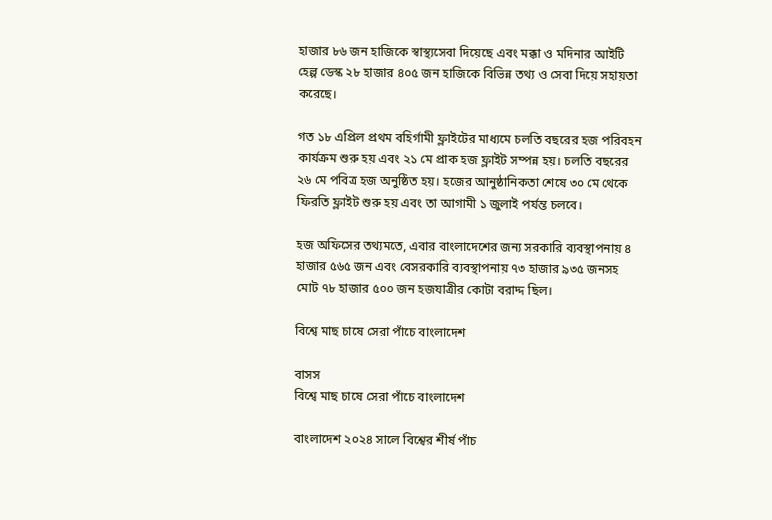হাজার ৮৬ জন হাজিকে স্বাস্থ্যসেবা দিয়েছে এবং মক্কা ও মদিনার আইটি হেল্প ডেস্ক ২৮ হাজার ৪০৫ জন হাজিকে বিভিন্ন তথ্য ও সেবা দিয়ে সহায়তা করেছে।

গত ১৮ এপ্রিল প্রথম বহির্গামী ফ্লাইটের মাধ্যমে চলতি বছরের হজ পরিবহন কার্যক্রম শুরু হয় এবং ২১ মে প্রাক হজ ফ্লাইট সম্পন্ন হয়। চলতি বছরের ২৬ মে পবিত্র হজ অনুষ্ঠিত হয়। হজের আনুষ্ঠানিকতা শেষে ৩০ মে থেকে ফিরতি ফ্লাইট শুরু হয় এবং তা আগামী ১ জুলাই পর্যন্ত চলবে।

হজ অফিসের তথ্যমতে, এবার বাংলাদেশের জন্য সরকারি ব্যবস্থাপনায় ৪ হাজার ৫৬৫ জন এবং বেসরকারি ব্যবস্থাপনায় ৭৩ হাজার ৯৩৫ জনসহ মোট ৭৮ হাজার ৫০০ জন হজযাত্রীর কোটা বরাদ্দ ছিল।

বিশ্বে মাছ চাষে সেরা পাঁচে বাংলাদেশ

বাসস
বিশ্বে মাছ চাষে সেরা পাঁচে বাংলাদেশ

বাংলাদেশ ২০২৪ সালে বিশ্বের শীর্ষ পাঁচ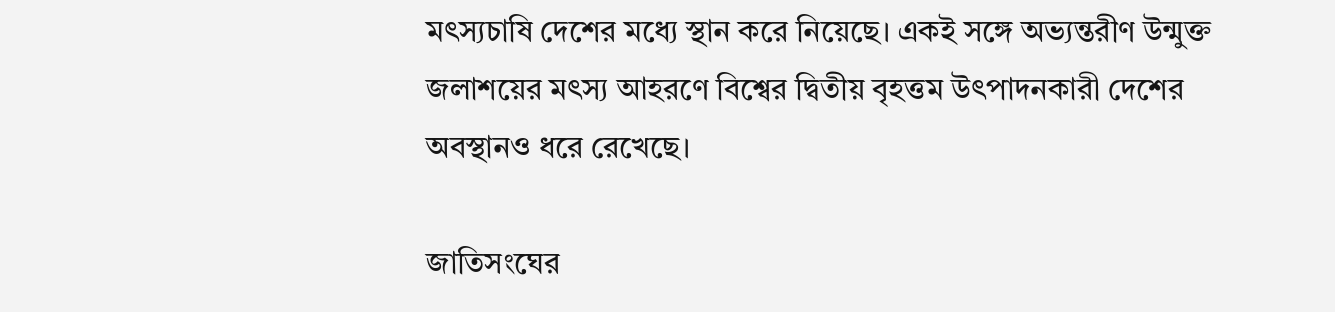মৎস্যচাষি দেশের মধ্যে স্থান করে নিয়েছে। একই সঙ্গে অভ্যন্তরীণ উন্মুক্ত জলাশয়ের মৎস্য আহরণে বিশ্বের দ্বিতীয় বৃহত্তম উৎপাদনকারী দেশের অবস্থানও ধরে রেখেছে।

জাতিসংঘের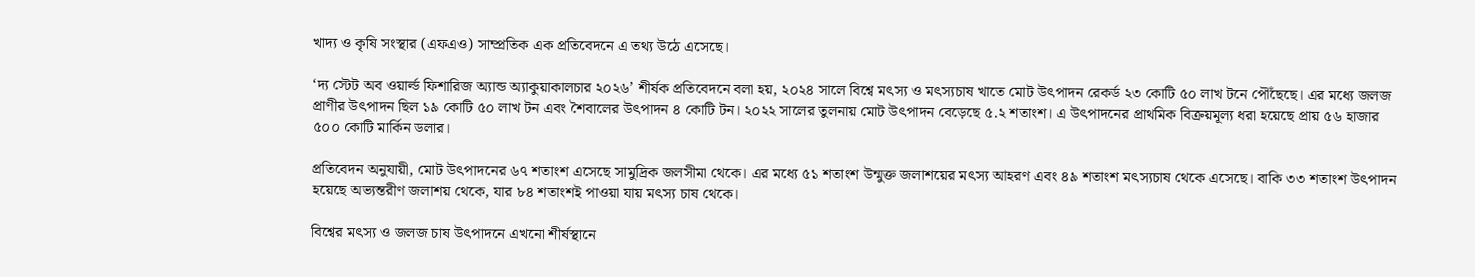খাদ্য ও কৃষি সংস্থার (এফএও) সাম্প্রতিক এক প্রতিবেদনে এ তথ্য উঠে এসেছে।

‘দ্য স্টেট অব ওয়ার্ল্ড ফিশারিজ অ্যান্ড অ্যাকুয়াকালচার ২০২৬’ শীর্ষক প্রতিবেদনে বলা হয়, ২০২৪ সালে বিশ্বে মৎস্য ও মৎস্যচাষ খাতে মোট উৎপাদন রেকর্ড ২৩ কোটি ৫০ লাখ টনে পৌঁছেছে। এর মধ্যে জলজ প্রাণীর উৎপাদন ছিল ১৯ কোটি ৫০ লাখ টন এবং শৈবালের উৎপাদন ৪ কোটি টন। ২০২২ সালের তুলনায় মোট উৎপাদন বেড়েছে ৫.২ শতাংশ। এ উৎপাদনের প্রাথমিক বিক্রয়মূল্য ধরা হয়েছে প্রায় ৫৬ হাজার ৫০০ কোটি মার্কিন ডলার।

প্রতিবেদন অনুযায়ী, মোট উৎপাদনের ৬৭ শতাংশ এসেছে সামুদ্রিক জলসীমা থেকে। এর মধ্যে ৫১ শতাংশ উন্মুক্ত জলাশয়ের মৎস্য আহরণ এবং ৪৯ শতাংশ মৎস্যচাষ থেকে এসেছে। বাকি ৩৩ শতাংশ উৎপাদন হয়েছে অভ্যন্তরীণ জলাশয় থেকে, যার ৮৪ শতাংশই পাওয়া যায় মৎস্য চাষ থেকে।

বিশ্বের মৎস্য ও জলজ চাষ উৎপাদনে এখনো শীর্ষস্থানে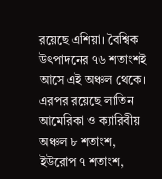রয়েছে এশিয়া। বৈশ্বিক উৎপাদনের ৭৬ শতাংশই আসে এই অঞ্চল থেকে। এরপর রয়েছে লাতিন আমেরিকা ও ক্যারিবীয় অঞ্চল ৮ শতাংশ, ইউরোপ ৭ শতাংশ,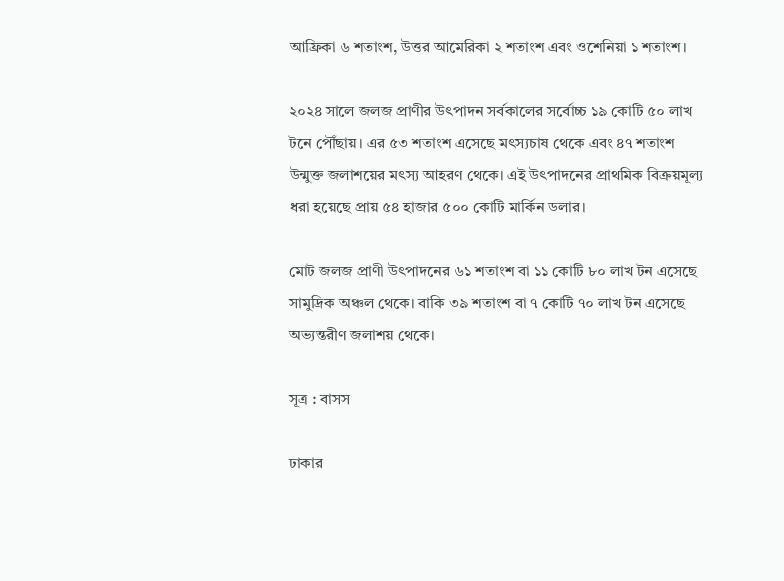আফ্রিকা ৬ শতাংশ, উত্তর আমেরিকা ২ শতাংশ এবং ওশেনিয়া ১ শতাংশ।

২০২৪ সালে জলজ প্রাণীর উৎপাদন সর্বকালের সর্বোচ্চ ১৯ কোটি ৫০ লাখ টনে পৌঁছায়। এর ৫৩ শতাংশ এসেছে মৎস্যচাষ থেকে এবং ৪৭ শতাংশ উন্মুক্ত জলাশয়ের মৎস্য আহরণ থেকে। এই উৎপাদনের প্রাথমিক বিক্রয়মূল্য ধরা হয়েছে প্রায় ৫৪ হাজার ৫০০ কোটি মার্কিন ডলার।

মোট জলজ প্রাণী উৎপাদনের ৬১ শতাংশ বা ১১ কোটি ৮০ লাখ টন এসেছে সামুদ্রিক অঞ্চল থেকে। বাকি ৩৯ শতাংশ বা ৭ কোটি ৭০ লাখ টন এসেছে অভ্যন্তরীণ জলাশয় থেকে।

সূত্র : বাসস

ঢাকার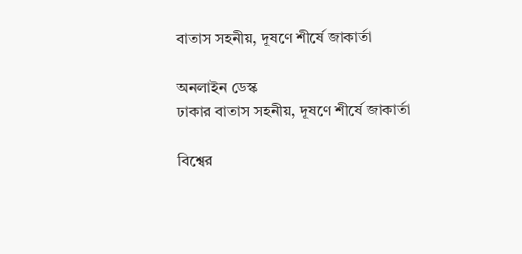বাতাস সহনীয়, দূষণে শীর্ষে জাকার্তা

অনলাইন ডেস্ক
ঢাকার বাতাস সহনীয়, দূষণে শীর্ষে জাকার্তা

বিশ্বের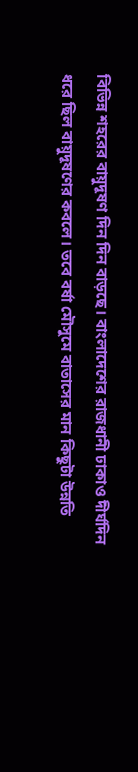বিভিন্ন শহরের বায়ুদূষণ দিন দিন বাড়ছে। বাংলাদেশের রাজধানী ঢাকাও দীর্ঘদিন ধরে ছিল বায়ুদূষণের কবলে। তবে বর্ষা মৌসুমে বাতাসের মান কিছুটা উন্নতি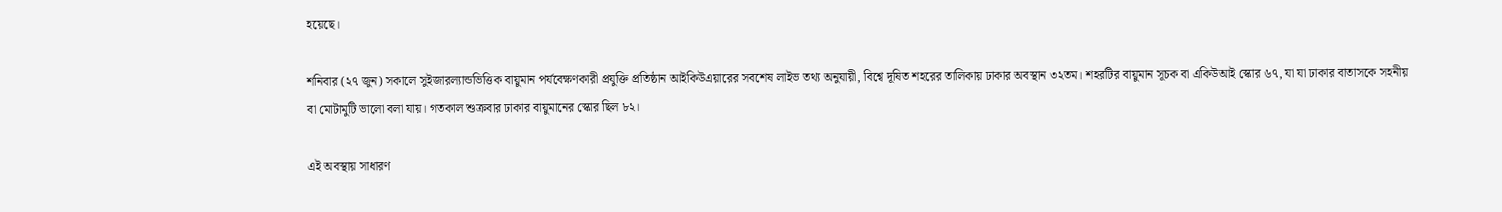হয়েছে।

শনিবার (২৭ জুন) সকালে সুইজারল্যান্ডভিত্তিক বায়ুমান পর্যবেক্ষণকারী প্রযুক্তি প্রতিষ্ঠান আইকিউএয়ারের সবশেষ লাইভ তথ্য অনুযায়ী, বিশ্বে দূষিত শহরের তালিকায় ঢাকার অবস্থান ৩২তম। শহরটির বায়ুমান সূচক বা একিউআই স্কোর ৬৭, যা যা ঢাকার বাতাসকে সহনীয় বা মোটামুটি ভালো বলা যায়। গতকাল শুক্রবার ঢাকার বায়ুমানের স্কোর ছিল ৮২।

এই অবস্থায় সাধারণ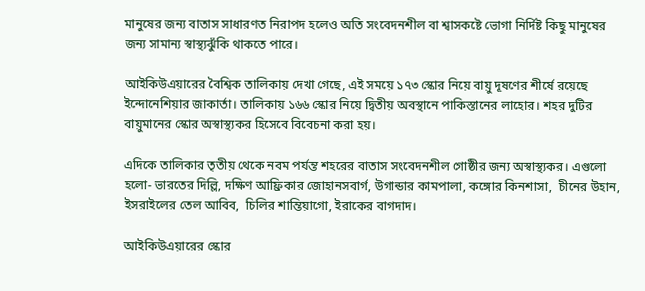মানুষের জন্য বাতাস সাধারণত নিরাপদ হলেও অতি সংবেদনশীল বা শ্বাসকষ্টে ভোগা নির্দিষ্ট কিছু মানুষের জন্য সামান্য স্বাস্থ্যঝুঁকি থাকতে পারে।

আইকিউএয়ারের বৈশ্বিক তালিকায় দেখা গেছে, এই সময়ে ১৭৩ স্কোর নিয়ে বায়ু দূষণের শীর্ষে রয়েছে ইন্দোনেশিয়ার জাকার্তা। তালিকায় ১৬৬ স্কোর নিয়ে দ্বিতীয় অবস্থানে পাকিস্তানের লাহোর। শহর দুটির বায়ুমানের স্কোর অস্বাস্থ্যকর হিসেবে বিবেচনা করা হয়।

এদিকে তালিকার তৃতীয় থেকে নবম পর্যন্ত শহরের বাতাস সংবেদনশীল গোষ্ঠীর জন্য অস্বাস্থ্যকর। এগুলো হলো- ভারতের দিল্লি, দক্ষিণ আফ্রিকার জোহানসবার্গ, উগান্ডার কামপালা, কঙ্গোর কিনশাসা,  চীনের উহান, ইসরাইলের তেল আবিব,  চিলির শান্তিয়াগো, ইরাকের বাগদাদ।

আইকিউএয়ারের স্কোর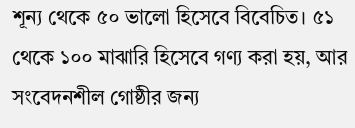শূন্য থেকে ৫০ ভালো হিসেবে বিবেচিত। ৫১ থেকে ১০০ মাঝারি হিসেবে গণ্য করা হয়, আর সংবেদনশীল গোষ্ঠীর জন্য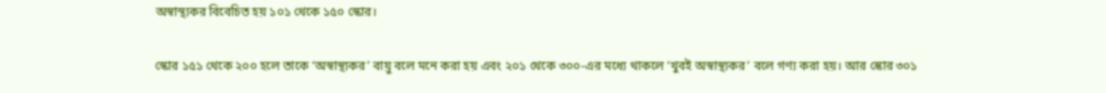অস্বাস্থ্যকর বিবেচিত হয় ১০১ থেকে ১৫০ স্কোর।

স্কোর ১৫১ থেকে ২০০ হলে তাকে ‘অস্বাস্থ্যকর’ বায়ু বলে মনে করা হয় এবং ২০১ থেকে ৩০০-এর মধ্যে থাকলে ‘খুবই অস্বাস্থ্যকর’ বলে গণ্য করা হয়। আর স্কোর ৩০১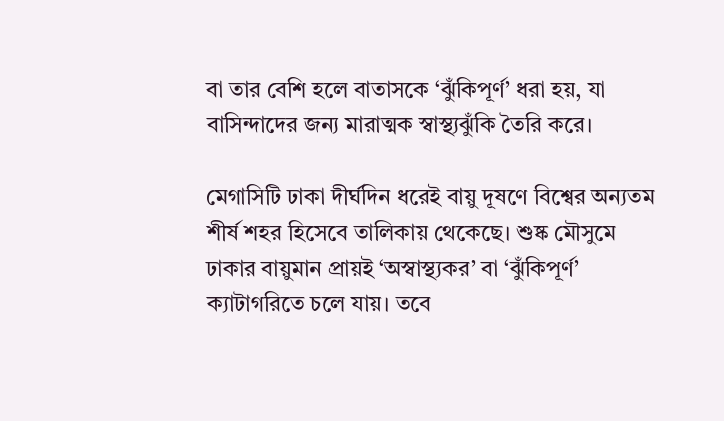বা তার বেশি হলে বাতাসকে ‘ঝুঁকিপূর্ণ’ ধরা হয়, যা বাসিন্দাদের জন্য মারাত্মক স্বাস্থ্যঝুঁকি তৈরি করে।

মেগাসিটি ঢাকা দীর্ঘদিন ধরেই বায়ু দূষণে বিশ্বের অন্যতম শীর্ষ শহর হিসেবে তালিকায় থেকেছে। শুষ্ক মৌসুমে ঢাকার বায়ুমান প্রায়ই ‘অস্বাস্থ্যকর’ বা ‘ঝুঁকিপূর্ণ’ ক্যাটাগরিতে চলে যায়। তবে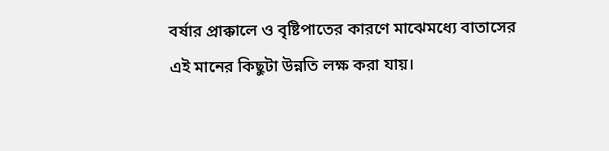বর্ষার প্রাক্কালে ও বৃষ্টিপাতের কারণে মাঝেমধ্যে বাতাসের এই মানের কিছুটা উন্নতি লক্ষ করা যায়।